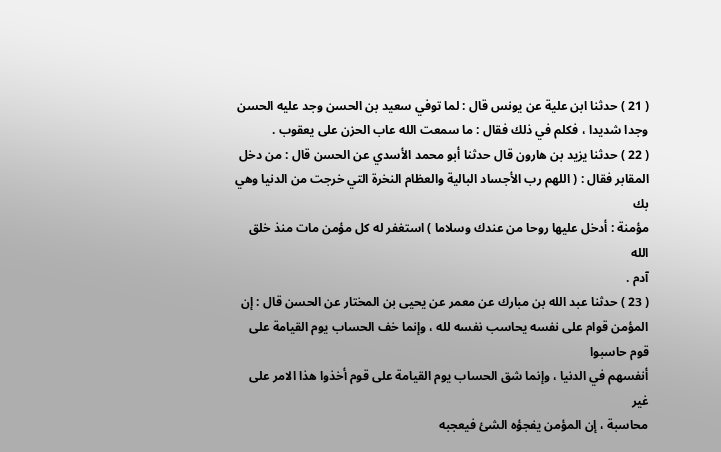( 21 ) حدثنا ابن علية عن يونس قال : لما توفي سعيد بن الحسن وجد عليه الحسن
وجدا شديدا ، فكلم في ذلك فقال : ما سمعت الله عاب الحزن على يعقوب .
( 22 ) حدثنا يزيد بن هارون قال حدثنا أبو محمد الأسدي عن الحسن قال : من دخل
المقابر فقال : ( اللهم رب الأجساد البالية والعظام النخرة التي خرجت من الدنيا وهي بك
مؤمنة : أدخل عليها روحا من عندك وسلاما ) استغفر له كل مؤمن مات منذ خلق الله
آدم .
( 23 ) حدثنا عبد الله بن مبارك عن معمر عن يحيى بن المختار عن الحسن قال : إن
المؤمن قوام على نفسه يحاسب نفسه لله ، وإنما خف الحساب يوم القيامة على قوم حاسبوا
أنفسهم في الدنيا ، وإنما شق الحساب يوم القيامة على قوم أخذوا هذا الامر على غير
محاسبة ، إن المؤمن يفجؤه الشئ فيعجبه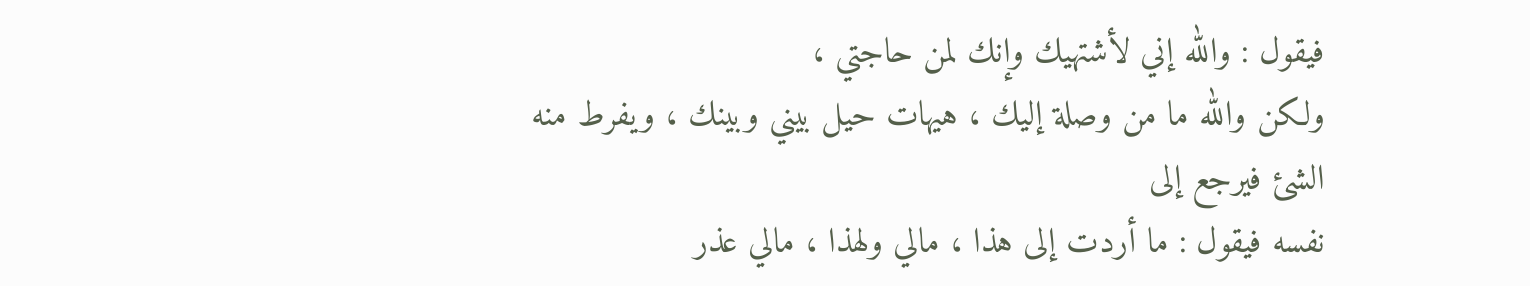فيقول : والله إني لأشتهيك وإنك لمن حاجتي ،
ولكن والله ما من وصلة إليك ، هيهات حيل بيني وبينك ، ويفرط منه الشئ فيرجع إلى
نفسه فيقول : ما أردت إلى هذا ، مالي ولهذا ، مالي عذر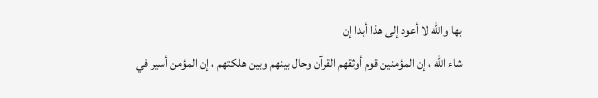بها والله لا أعود إلى هذا أبدا إن
شاء الله ، إن المؤمنين قوم أوثقهم القرآن وحال بينهم وبين هلكتهم ، إن المؤمن أسير في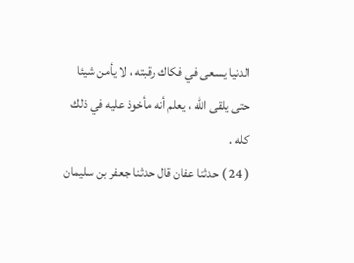الدنيا يسعى في فكاك رقبته ، لا يأمن شيئا حتى يلقى الله ، يعلم أنه مأخوذ عليه في ذلك
كله .
( 24 ) حدثنا عفان قال حدثنا جعفر بن سليمان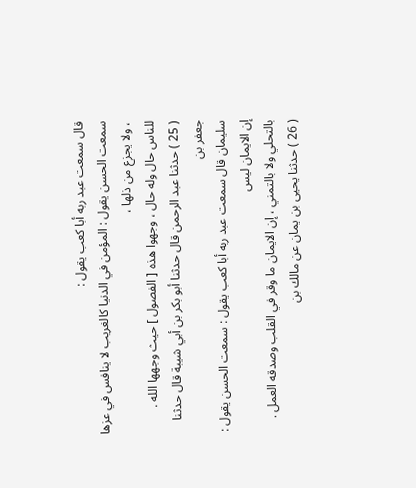قال سمعت عبد ربه أبا كعب يقول :
سمعت الحسن يقول : المؤمن في الدنيا كالغريب لا ينافس في عزها ، ولا يجزع من ذلها ،
للناس حال وله حال ، وجهوا هذه [ الفصول ] حيث وجهها الله .
( 25 ) حدثنا عبد الرحمن قال حدثنا أبو بكر بن أبي شيبة قال حدثنا جعفر بن
سليمان قال سمعت عبد ربه أبا كعب يقول : سمعت الحسن يقول : إن الايمان ليس
بالتحلي ولا بالتمني ، إن الايمان ما وقر في القلب وصدقه العمل .
( 26 ) حدثنا يحيى بن يمان عن مالك بن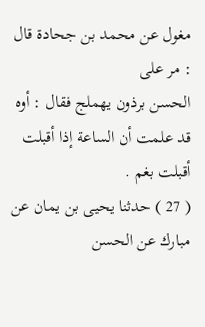مغول عن محمد بن جحادة قال : مر على
الحسن برذون يهملج فقال : أوه قد علمت أن الساعة إذا أقبلت أقبلت بغم .
( 27 ) حدثنا يحيى بن يمان عن مبارك عن الحسن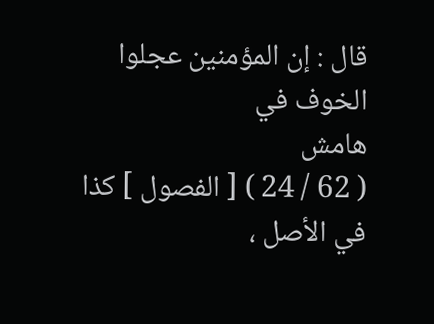قال : إن المؤمنين عجلوا الخوف في
هامش
( 62 / 24 ) [ الفصول ] كذا في الأصل ،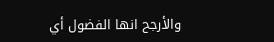والأرجح انها الفضول أي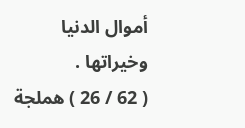أموال الدنيا وخيراتها .
( 62 / 26 ) هملجة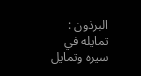البرذون : تمايله في سيره وتمايل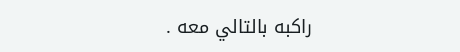راكبه بالتالي معه .